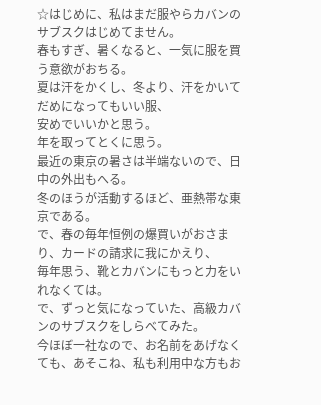☆はじめに、私はまだ服やらカバンのサブスクはじめてません。
春もすぎ、暑くなると、一気に服を買う意欲がおちる。
夏は汗をかくし、冬より、汗をかいてだめになってもいい服、
安めでいいかと思う。
年を取ってとくに思う。
最近の東京の暑さは半端ないので、日中の外出もへる。
冬のほうが活動するほど、亜熱帯な東京である。
で、春の毎年恒例の爆買いがおさまり、カードの請求に我にかえり、
毎年思う、靴とカバンにもっと力をいれなくては。
で、ずっと気になっていた、高級カバンのサブスクをしらべてみた。
今ほぼ一社なので、お名前をあげなくても、あそこね、私も利用中な方もお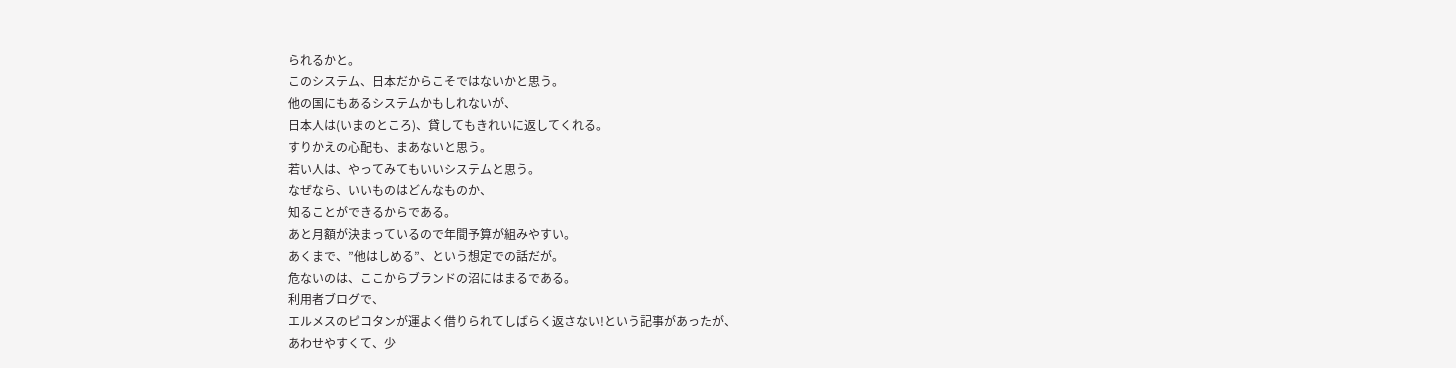られるかと。
このシステム、日本だからこそではないかと思う。
他の国にもあるシステムかもしれないが、
日本人は(いまのところ)、貸してもきれいに返してくれる。
すりかえの心配も、まあないと思う。
若い人は、やってみてもいいシステムと思う。
なぜなら、いいものはどんなものか、
知ることができるからである。
あと月額が決まっているので年間予算が組みやすい。
あくまで、”他はしめる”、という想定での話だが。
危ないのは、ここからブランドの沼にはまるである。
利用者ブログで、
エルメスのピコタンが運よく借りられてしばらく返さない!という記事があったが、
あわせやすくて、少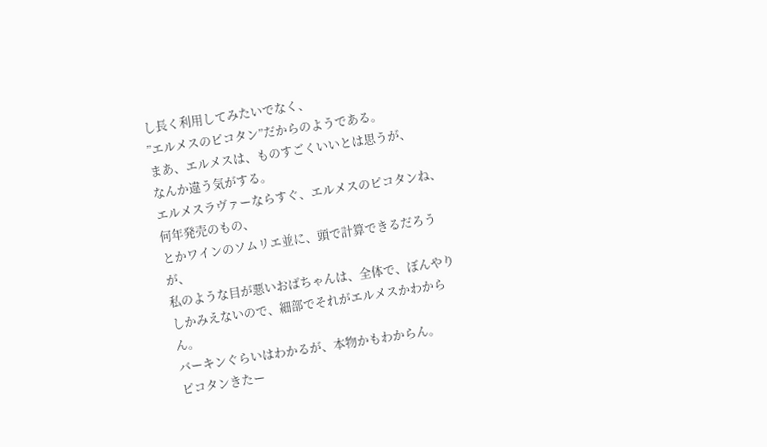し長く利用してみたいでなく、
”エルメスのピコタン”だからのようである。
まあ、エルメスは、ものすごくいいとは思うが、
なんか違う気がする。
エルメスラヴァーならすぐ、エルメスのピコタンね、何年発売のもの、
とかワインのソムリエ並に、頭で計算できるだろうが、
私のような目が悪いおばちゃんは、全体で、ぼんやりしかみえないので、細部でそれがエルメスかわからん。
バーキンぐらいはわかるが、本物かもわからん。
ピコタンきたー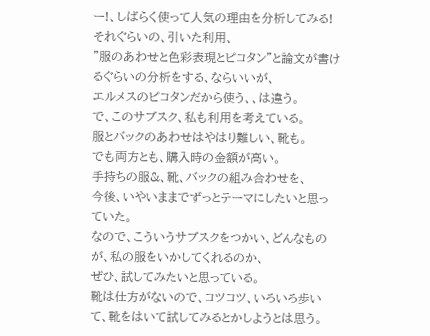ー!、しばらく使って人気の理由を分析してみる!
それぐらいの、引いた利用、
”服のあわせと色彩表現とピコタン”と論文が書けるぐらいの分析をする、ならいいが、
エルメスのピコタンだから使う、、は違う。
で、このサブスク、私も利用を考えている。
服とバックのあわせはやはり難しい、靴も。
でも両方とも、購入時の金額が高い。
手持ちの服&、靴、バックの組み合わせを、
今後、いやいままでずっとテーマにしたいと思っていた。
なので、こういうサブスクをつかい、どんなものが、私の服をいかしてくれるのか、
ぜひ、試してみたいと思っている。
靴は仕方がないので、コツコツ、いろいろ歩いて、靴をはいて試してみるとかしようとは思う。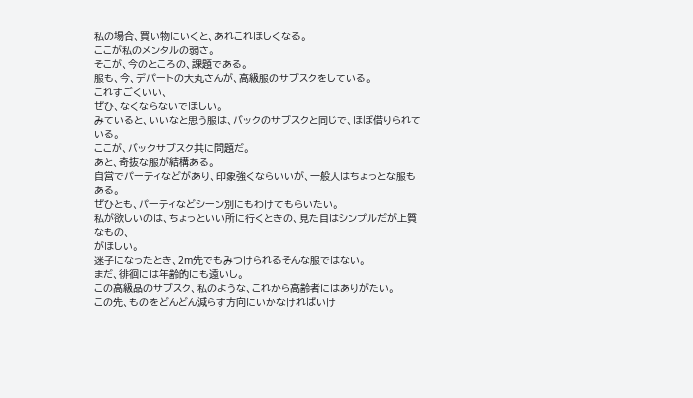私の場合、買い物にいくと、あれこれほしくなる。
ここが私のメンタルの弱さ。
そこが、今のところの、課題である。
服も、今、デパートの大丸さんが、高級服のサブスクをしている。
これすごくいい、
ぜひ、なくならないでほしい。
みていると、いいなと思う服は、バックのサブスクと同じで、ほぼ借りられている。
ここが、バックサブスク共に問題だ。
あと、奇抜な服が結構ある。
自営でパーティなどがあり、印象強くならいいが、一般人はちょっとな服もある。
ぜひとも、パーティなどシーン別にもわけてもらいたい。
私が欲しいのは、ちょっといい所に行くときの、見た目はシンプルだが上質なもの、
がほしい。
迷子になったとき、2m先でもみつけられるそんな服ではない。
まだ、徘徊には年齢的にも遠いし。
この高級品のサブスク、私のような、これから高齢者にはありがたい。
この先、ものをどんどん減らす方向にいかなければいけ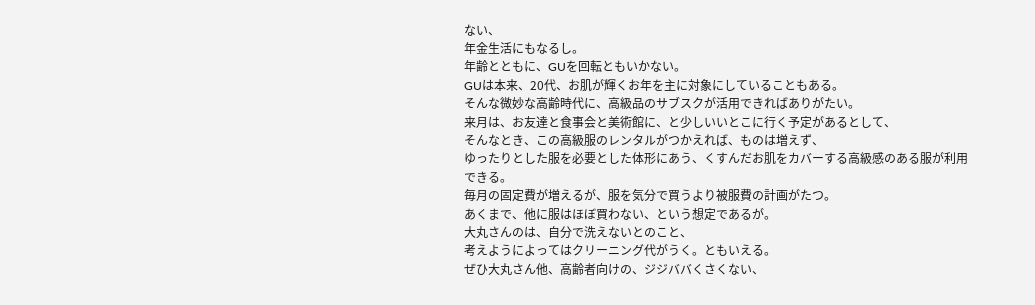ない、
年金生活にもなるし。
年齢とともに、GUを回転ともいかない。
GUは本来、20代、お肌が輝くお年を主に対象にしていることもある。
そんな微妙な高齢時代に、高級品のサブスクが活用できればありがたい。
来月は、お友達と食事会と美術館に、と少しいいとこに行く予定があるとして、
そんなとき、この高級服のレンタルがつかえれば、ものは増えず、
ゆったりとした服を必要とした体形にあう、くすんだお肌をカバーする高級感のある服が利用できる。
毎月の固定費が増えるが、服を気分で買うより被服費の計画がたつ。
あくまで、他に服はほぼ買わない、という想定であるが。
大丸さんのは、自分で洗えないとのこと、
考えようによってはクリーニング代がうく。ともいえる。
ぜひ大丸さん他、高齢者向けの、ジジババくさくない、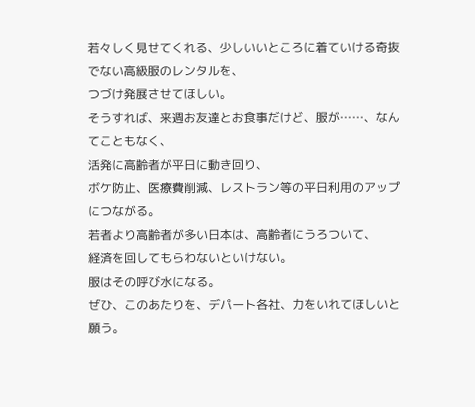若々しく見せてくれる、少しいいところに着ていける奇抜でない高級服のレンタルを、
つづけ発展させてほしい。
そうすれば、来週お友達とお食事だけど、服が……、なんてこともなく、
活発に高齢者が平日に動き回り、
ボケ防止、医療費削減、レストラン等の平日利用のアップにつながる。
若者より高齢者が多い日本は、高齢者にうろついて、
経済を回してもらわないといけない。
服はその呼び水になる。
ぜひ、このあたりを、デパート各社、力をいれてほしいと願う。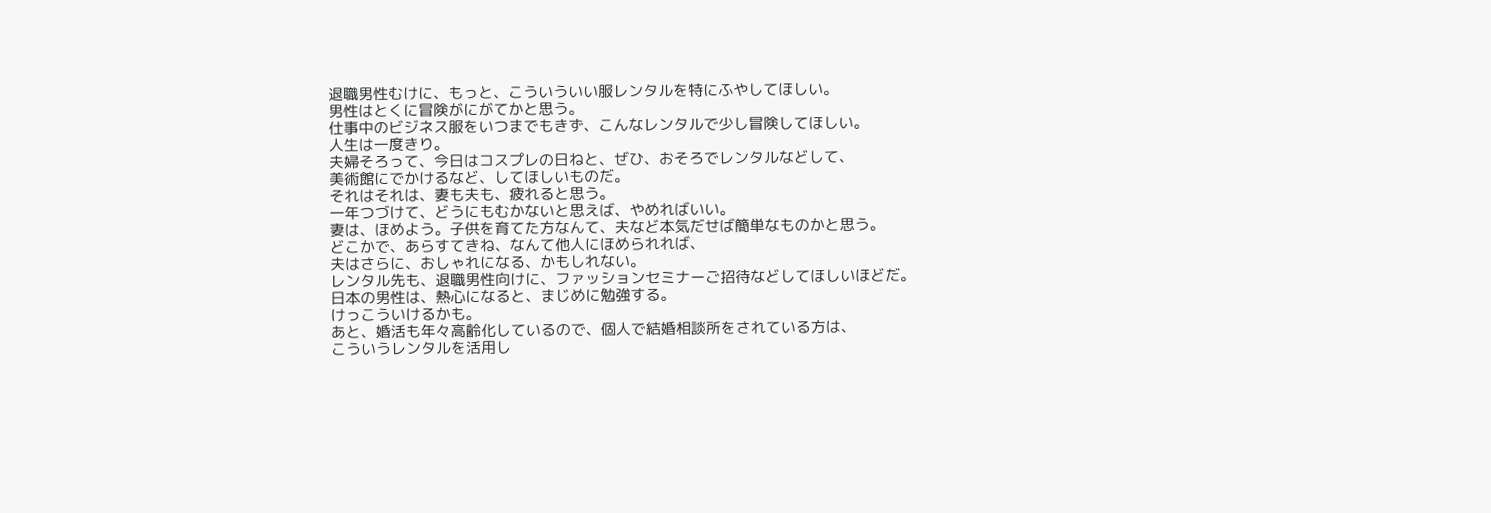退職男性むけに、もっと、こういういい服レンタルを特にふやしてほしい。
男性はとくに冒険がにがてかと思う。
仕事中のビジネス服をいつまでもきず、こんなレンタルで少し冒険してほしい。
人生は一度きり。
夫婦そろって、今日はコスプレの日ねと、ぜひ、おそろでレンタルなどして、
美術館にでかけるなど、してほしいものだ。
それはそれは、妻も夫も、疲れると思う。
一年つづけて、どうにもむかないと思えば、やめればいい。
妻は、ほめよう。子供を育てた方なんて、夫など本気だせば簡単なものかと思う。
どこかで、あらすてきね、なんて他人にほめられれば、
夫はさらに、おしゃれになる、かもしれない。
レンタル先も、退職男性向けに、ファッションセミナーご招待などしてほしいほどだ。
日本の男性は、熱心になると、まじめに勉強する。
けっこういけるかも。
あと、婚活も年々高齢化しているので、個人で結婚相談所をされている方は、
こういうレンタルを活用し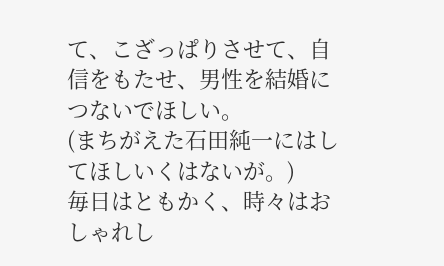て、こざっぱりさせて、自信をもたせ、男性を結婚につないでほしい。
(まちがえた石田純一にはしてほしいくはないが。)
毎日はともかく、時々はおしゃれし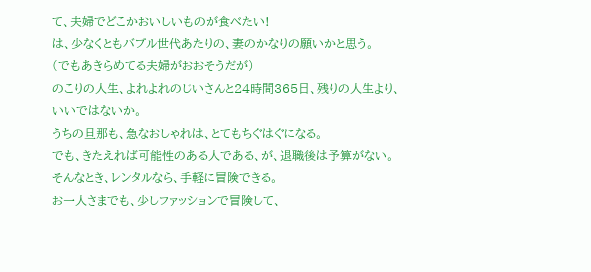て、夫婦でどこかおいしいものが食べたい!
は、少なくともバブル世代あたりの、妻のかなりの願いかと思う。
(でもあきらめてる夫婦がおおそうだが)
のこりの人生、よれよれのじいさんと24時間365日、残りの人生より、
いいではないか。
うちの旦那も、急なおしゃれは、とてもちぐはぐになる。
でも、きたえれば可能性のある人である、が、退職後は予算がない。
そんなとき、レンタルなら、手軽に冒険できる。
お一人さまでも、少しファッションで冒険して、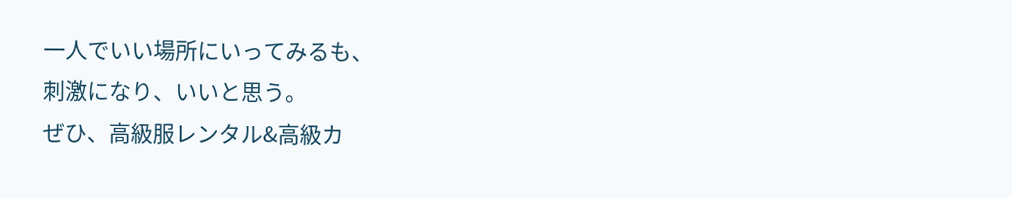一人でいい場所にいってみるも、
刺激になり、いいと思う。
ぜひ、高級服レンタル&高級カ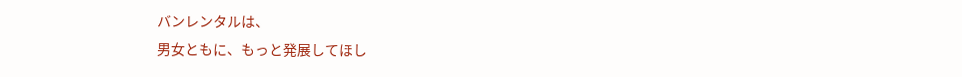バンレンタルは、
男女ともに、もっと発展してほし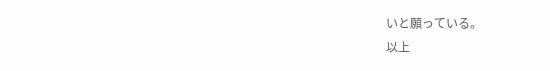いと願っている。
以上